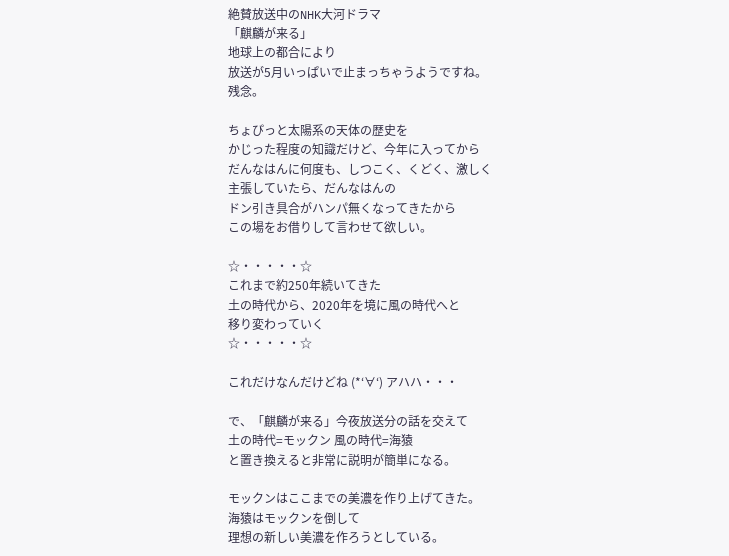絶賛放送中のNHK大河ドラマ
「麒麟が来る」
地球上の都合により
放送が5月いっぱいで止まっちゃうようですね。
残念。

ちょぴっと太陽系の天体の歴史を
かじった程度の知識だけど、今年に入ってから
だんなはんに何度も、しつこく、くどく、激しく
主張していたら、だんなはんの
ドン引き具合がハンパ無くなってきたから
この場をお借りして言わせて欲しい。

☆・・・・・☆
これまで約250年続いてきた
土の時代から、2020年を境に風の時代へと
移り変わっていく
☆・・・・・☆

これだけなんだけどね (*‘∀‘) アハハ・・・

で、「麒麟が来る」今夜放送分の話を交えて
土の時代=モックン 風の時代=海猿
と置き換えると非常に説明が簡単になる。

モックンはここまでの美濃を作り上げてきた。
海猿はモックンを倒して
理想の新しい美濃を作ろうとしている。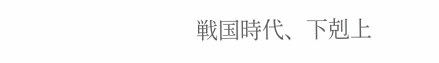戦国時代、下剋上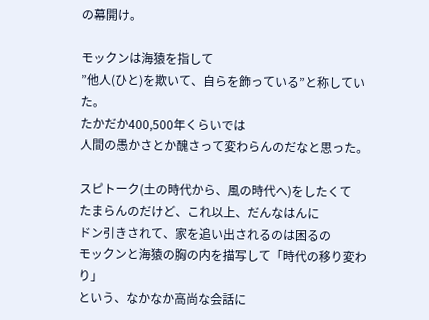の幕開け。

モックンは海猿を指して
”他人(ひと)を欺いて、自らを飾っている”と称していた。
たかだか400,500年くらいでは
人間の愚かさとか醜さって変わらんのだなと思った。

スピトーク(土の時代から、風の時代へ)をしたくて
たまらんのだけど、これ以上、だんなはんに
ドン引きされて、家を追い出されるのは困るの
モックンと海猿の胸の内を描写して「時代の移り変わり」
という、なかなか高尚な会話に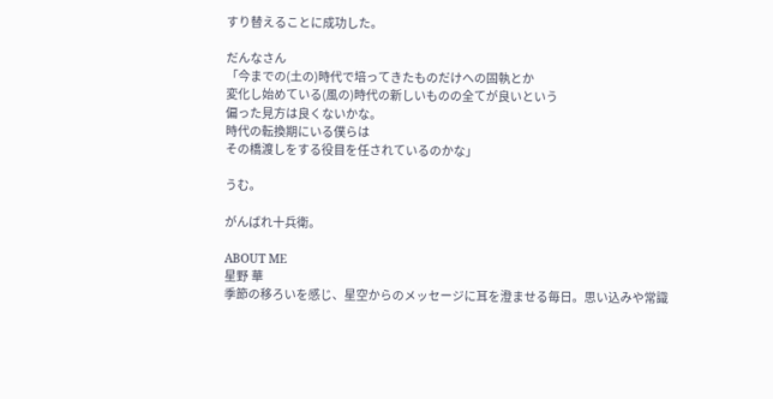すり替えることに成功した。

だんなさん
「今までの(土の)時代で培ってきたものだけへの固執とか
変化し始めている(風の)時代の新しいものの全てが良いという
偏った見方は良くないかな。
時代の転換期にいる僕らは
その橋渡しをする役目を任されているのかな」

うむ。

がんばれ十兵衛。

ABOUT ME
星野 華
季節の移ろいを感じ、星空からのメッセージに耳を澄ませる毎日。思い込みや常識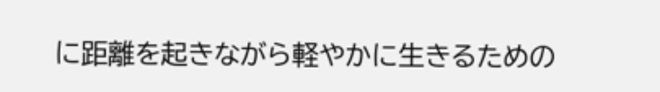に距離を起きながら軽やかに生きるための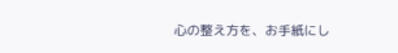心の整え方を、お手紙にし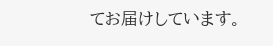てお届けしています。